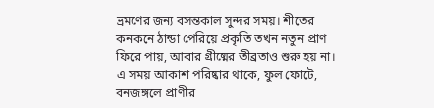ভ্রমণের জন্য বসন্তকাল সুন্দর সময়। শীতের কনকনে ঠান্ডা পেরিয়ে প্রকৃতি তখন নতুন প্রাণ ফিরে পায়, আবার গ্রীষ্মের তীব্রতাও শুরু হয় না। এ সময় আকাশ পরিষ্কার থাকে, ফুল ফোটে, বনজঙ্গলে প্রাণীর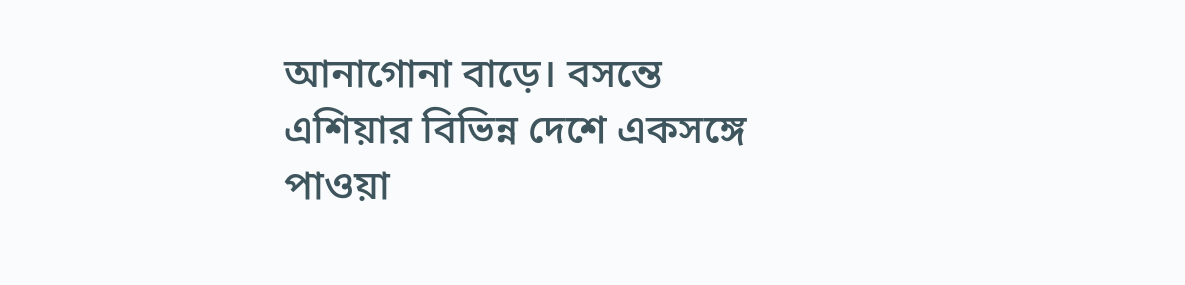আনাগোনা বাড়ে। বসন্তে এশিয়ার বিভিন্ন দেশে একসঙ্গে পাওয়া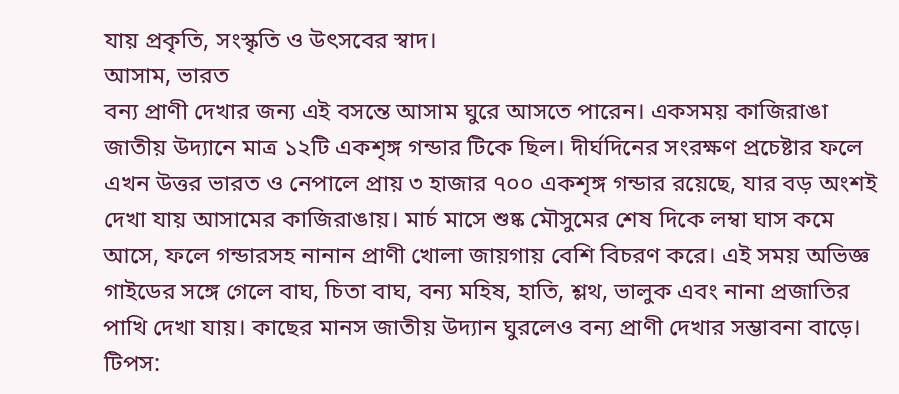যায় প্রকৃতি, সংস্কৃতি ও উৎসবের স্বাদ।
আসাম, ভারত
বন্য প্রাণী দেখার জন্য এই বসন্তে আসাম ঘুরে আসতে পারেন। একসময় কাজিরাঙা জাতীয় উদ্যানে মাত্র ১২টি একশৃঙ্গ গন্ডার টিকে ছিল। দীর্ঘদিনের সংরক্ষণ প্রচেষ্টার ফলে এখন উত্তর ভারত ও নেপালে প্রায় ৩ হাজার ৭০০ একশৃঙ্গ গন্ডার রয়েছে, যার বড় অংশই দেখা যায় আসামের কাজিরাঙায়। মার্চ মাসে শুষ্ক মৌসুমের শেষ দিকে লম্বা ঘাস কমে আসে, ফলে গন্ডারসহ নানান প্রাণী খোলা জায়গায় বেশি বিচরণ করে। এই সময় অভিজ্ঞ গাইডের সঙ্গে গেলে বাঘ, চিতা বাঘ, বন্য মহিষ, হাতি, শ্লথ, ভালুক এবং নানা প্রজাতির পাখি দেখা যায়। কাছের মানস জাতীয় উদ্যান ঘুরলেও বন্য প্রাণী দেখার সম্ভাবনা বাড়ে।
টিপস: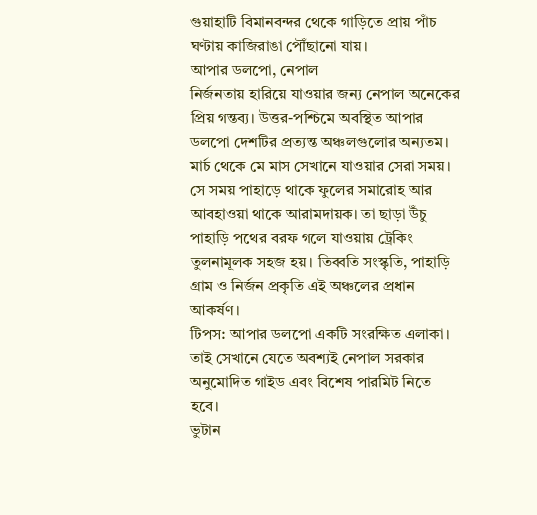গুয়াহাটি বিমানবন্দর থেকে গাড়িতে প্রায় পাঁচ ঘণ্টায় কাজিরাঙা পৌঁছানো যায়।
আপার ডলপো, নেপাল
নির্জনতায় হারিয়ে যাওয়ার জন্য নেপাল অনেকের প্রিয় গন্তব্য। উত্তর-পশ্চিমে অবস্থিত আপার ডলপো দেশটির প্রত্যন্ত অঞ্চলগুলোর অন্যতম। মার্চ থেকে মে মাস সেখানে যাওয়ার সেরা সময়। সে সময় পাহাড়ে থাকে ফুলের সমারোহ আর আবহাওয়া থাকে আরামদায়ক। তা ছাড়া উঁচু পাহাড়ি পথের বরফ গলে যাওয়ায় ট্রেকিং তুলনামূলক সহজ হয়। তিব্বতি সংস্কৃতি, পাহাড়ি গ্রাম ও নির্জন প্রকৃতি এই অঞ্চলের প্রধান আকর্ষণ।
টিপস: আপার ডলপো একটি সংরক্ষিত এলাকা। তাই সেখানে যেতে অবশ্যই নেপাল সরকার অনুমোদিত গাইড এবং বিশেষ পারমিট নিতে হবে।
ভুটান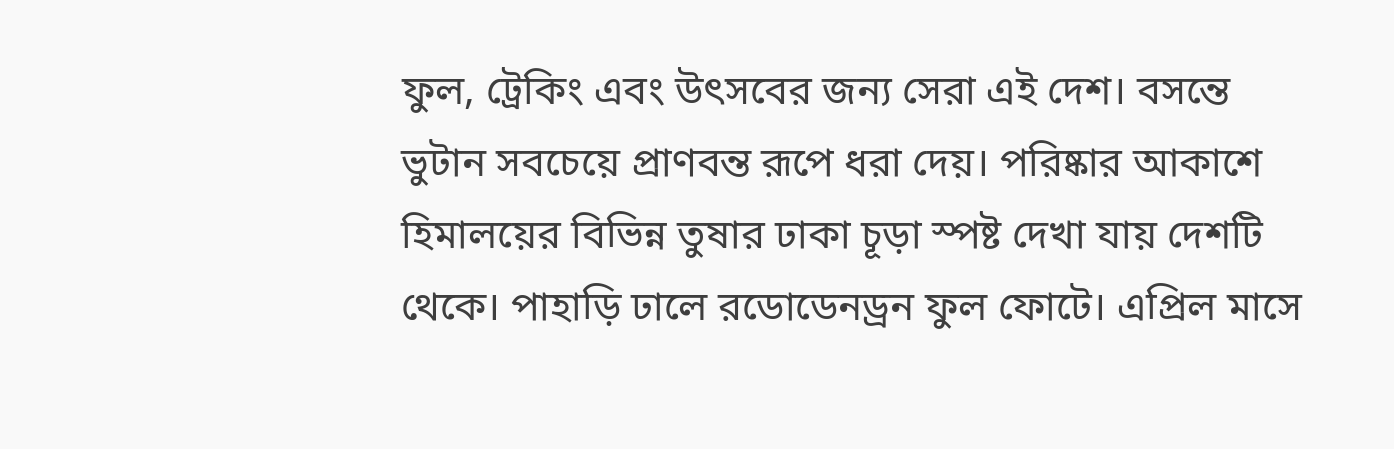ফুল, ট্রেকিং এবং উৎসবের জন্য সেরা এই দেশ। বসন্তে ভুটান সবচেয়ে প্রাণবন্ত রূপে ধরা দেয়। পরিষ্কার আকাশে হিমালয়ের বিভিন্ন তুষার ঢাকা চূড়া স্পষ্ট দেখা যায় দেশটি থেকে। পাহাড়ি ঢালে রডোডেনড্রন ফুল ফোটে। এপ্রিল মাসে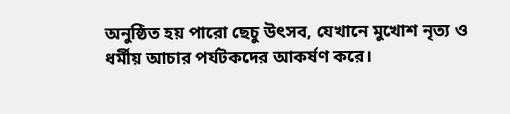অনুষ্ঠিত হয় পারো ছেচু উৎসব, যেখানে মুখোশ নৃত্য ও ধর্মীয় আচার পর্যটকদের আকর্ষণ করে।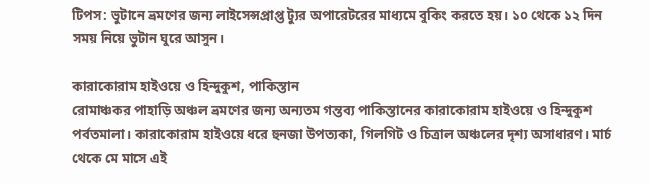টিপস: ভুটানে ভ্রমণের জন্য লাইসেন্সপ্রাপ্ত ট্যুর অপারেটরের মাধ্যমে বুকিং করতে হয়। ১০ থেকে ১২ দিন সময় নিয়ে ভুটান ঘুরে আসুন।

কারাকোরাম হাইওয়ে ও হিন্দুকুশ, পাকিস্তান
রোমাঞ্চকর পাহাড়ি অঞ্চল ভ্রমণের জন্য অন্যতম গন্তব্য পাকিস্তানের কারাকোরাম হাইওয়ে ও হিন্দুকুশ পর্বতমালা। কারাকোরাম হাইওয়ে ধরে হুনজা উপত্যকা, গিলগিট ও চিত্রাল অঞ্চলের দৃশ্য অসাধারণ। মার্চ থেকে মে মাসে এই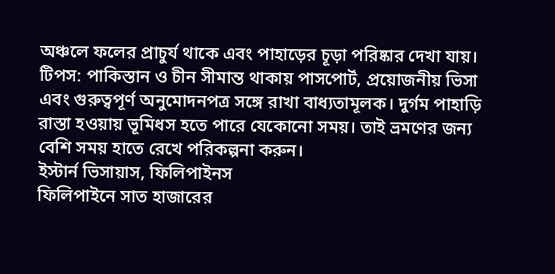অঞ্চলে ফলের প্রাচুর্য থাকে এবং পাহাড়ের চূড়া পরিষ্কার দেখা যায়।
টিপস: পাকিস্তান ও চীন সীমান্ত থাকায় পাসপোর্ট, প্রয়োজনীয় ভিসা এবং গুরুত্বপূর্ণ অনুমোদনপত্র সঙ্গে রাখা বাধ্যতামূলক। দুর্গম পাহাড়ি রাস্তা হওয়ায় ভূমিধস হতে পারে যেকোনো সময়। তাই ভ্রমণের জন্য বেশি সময় হাতে রেখে পরিকল্পনা করুন।
ইস্টার্ন ভিসায়াস, ফিলিপাইনস
ফিলিপাইনে সাত হাজারের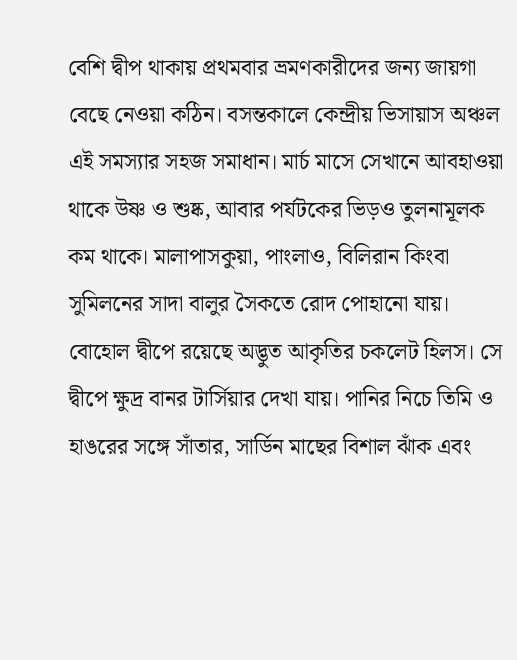বেশি দ্বীপ থাকায় প্রথমবার ভ্রমণকারীদের জন্য জায়গা বেছে নেওয়া কঠিন। বসন্তকালে কেন্দ্রীয় ভিসায়াস অঞ্চল এই সমস্যার সহজ সমাধান। মার্চ মাসে সেখানে আবহাওয়া থাকে উষ্ণ ও শুষ্ক, আবার পর্যটকের ভিড়ও তুলনামূলক কম থাকে। মালাপাসকুয়া, পাংলাও, বিলিরান কিংবা সুমিলনের সাদা বালুর সৈকতে রোদ পোহানো যায়। বোহোল দ্বীপে রয়েছে অদ্ভুত আকৃতির চকলেট হিলস। সে দ্বীপে ক্ষুদ্র বানর টার্সিয়ার দেখা যায়। পানির নিচে তিমি ও হাঙরের সঙ্গে সাঁতার, সার্ডিন মাছের বিশাল ঝাঁক এবং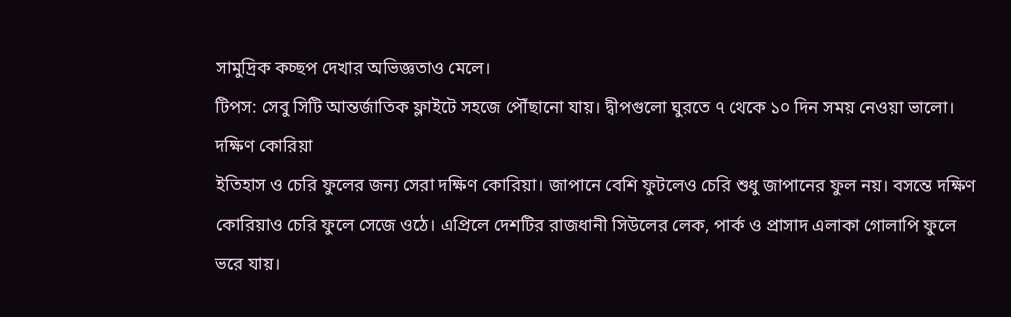সামুদ্রিক কচ্ছপ দেখার অভিজ্ঞতাও মেলে।
টিপস: সেবু সিটি আন্তর্জাতিক ফ্লাইটে সহজে পৌঁছানো যায়। দ্বীপগুলো ঘুরতে ৭ থেকে ১০ দিন সময় নেওয়া ভালো।
দক্ষিণ কোরিয়া
ইতিহাস ও চেরি ফুলের জন্য সেরা দক্ষিণ কোরিয়া। জাপানে বেশি ফুটলেও চেরি শুধু জাপানের ফুল নয়। বসন্তে দক্ষিণ কোরিয়াও চেরি ফুলে সেজে ওঠে। এপ্রিলে দেশটির রাজধানী সিউলের লেক, পার্ক ও প্রাসাদ এলাকা গোলাপি ফুলে ভরে যায়।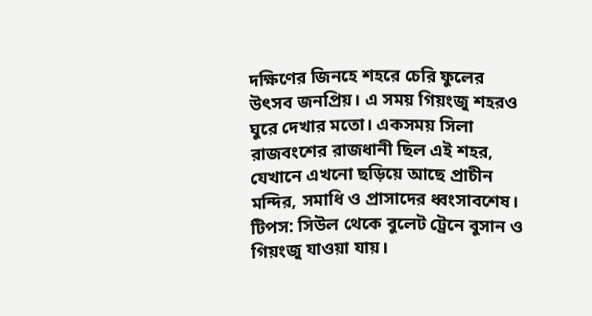দক্ষিণের জিনহে শহরে চেরি ফুলের উৎসব জনপ্রিয়। এ সময় গিয়ংজু শহরও ঘুরে দেখার মতো। একসময় সিলা রাজবংশের রাজধানী ছিল এই শহর, যেখানে এখনো ছড়িয়ে আছে প্রাচীন মন্দির, সমাধি ও প্রাসাদের ধ্বংসাবশেষ।
টিপস: সিউল থেকে বুলেট ট্রেনে বুসান ও গিয়ংজু যাওয়া যায়।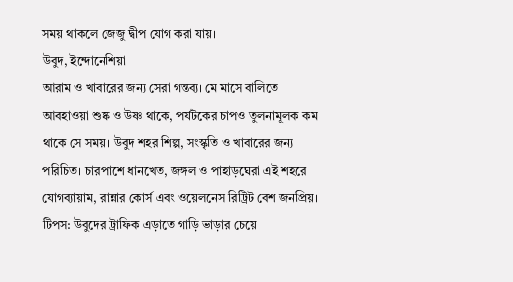সময় থাকলে জেজু দ্বীপ যোগ করা যায়।
উবুদ, ইন্দোনেশিয়া
আরাম ও খাবারের জন্য সেরা গন্তব্য। মে মাসে বালিতে আবহাওয়া শুষ্ক ও উষ্ণ থাকে, পর্যটকের চাপও তুলনামূলক কম থাকে সে সময়। উবুদ শহর শিল্প, সংস্কৃতি ও খাবারের জন্য পরিচিত। চারপাশে ধানখেত, জঙ্গল ও পাহাড়ঘেরা এই শহরে যোগব্যায়াম, রান্নার কোর্স এবং ওয়েলনেস রিট্রিট বেশ জনপ্রিয়।
টিপস: উবুদের ট্রাফিক এড়াতে গাড়ি ভাড়ার চেয়ে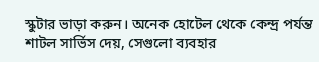স্কুটার ভাড়া করুন। অনেক হোটেল থেকে কেন্দ্র পর্যন্ত শাটল সার্ভিস দেয়, সেগুলো ব্যবহার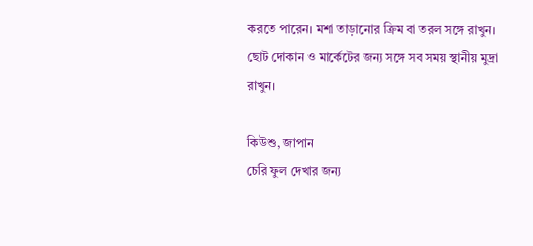করতে পারেন। মশা তাড়ানোর ক্রিম বা তরল সঙ্গে রাখুন। ছোট দোকান ও মার্কেটের জন্য সঙ্গে সব সময় স্থানীয় মুদ্রা রাখুন।

কিউশু, জাপান
চেরি ফুল দেখার জন্য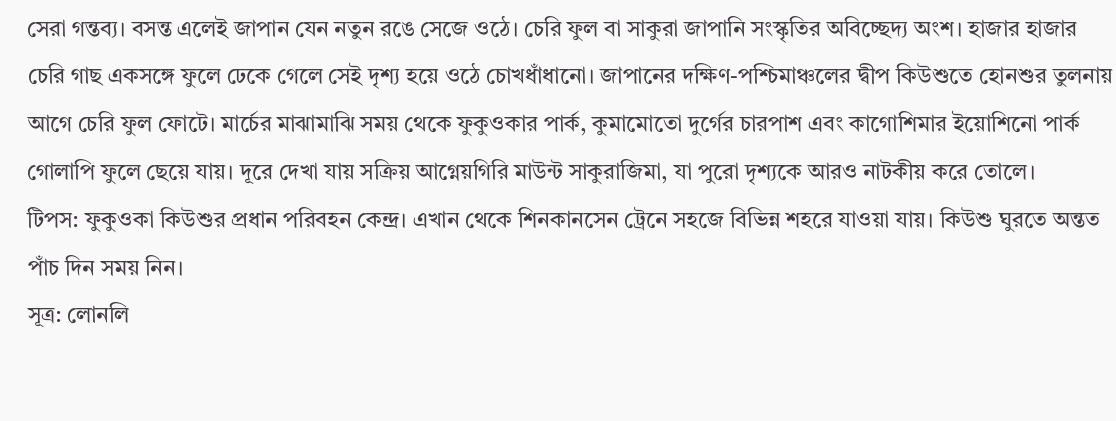সেরা গন্তব্য। বসন্ত এলেই জাপান যেন নতুন রঙে সেজে ওঠে। চেরি ফুল বা সাকুরা জাপানি সংস্কৃতির অবিচ্ছেদ্য অংশ। হাজার হাজার চেরি গাছ একসঙ্গে ফুলে ঢেকে গেলে সেই দৃশ্য হয়ে ওঠে চোখধাঁধানো। জাপানের দক্ষিণ-পশ্চিমাঞ্চলের দ্বীপ কিউশুতে হোনশুর তুলনায় আগে চেরি ফুল ফোটে। মার্চের মাঝামাঝি সময় থেকে ফুকুওকার পার্ক, কুমামোতো দুর্গের চারপাশ এবং কাগোশিমার ইয়োশিনো পার্ক গোলাপি ফুলে ছেয়ে যায়। দূরে দেখা যায় সক্রিয় আগ্নেয়গিরি মাউন্ট সাকুরাজিমা, যা পুরো দৃশ্যকে আরও নাটকীয় করে তোলে।
টিপস: ফুকুওকা কিউশুর প্রধান পরিবহন কেন্দ্র। এখান থেকে শিনকানসেন ট্রেনে সহজে বিভিন্ন শহরে যাওয়া যায়। কিউশু ঘুরতে অন্তত পাঁচ দিন সময় নিন।
সূত্র: লোনলি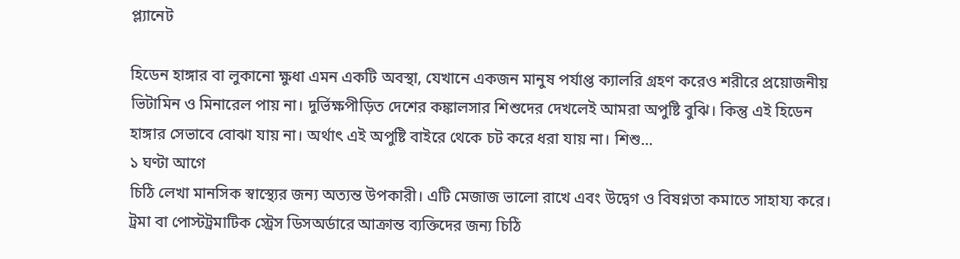প্ল্যানেট

হিডেন হাঙ্গার বা লুকানো ক্ষুধা এমন একটি অবস্থা, যেখানে একজন মানুষ পর্যাপ্ত ক্যালরি গ্রহণ করেও শরীরে প্রয়োজনীয় ভিটামিন ও মিনারেল পায় না। দুর্ভিক্ষপীড়িত দেশের কঙ্কালসার শিশুদের দেখলেই আমরা অপুষ্টি বুঝি। কিন্তু এই হিডেন হাঙ্গার সেভাবে বোঝা যায় না। অর্থাৎ এই অপুষ্টি বাইরে থেকে চট করে ধরা যায় না। শিশু...
১ ঘণ্টা আগে
চিঠি লেখা মানসিক স্বাস্থ্যের জন্য অত্যন্ত উপকারী। এটি মেজাজ ভালো রাখে এবং উদ্বেগ ও বিষণ্নতা কমাতে সাহায্য করে। ট্রমা বা পোস্টট্রমাটিক স্ট্রেস ডিসঅর্ডারে আক্রান্ত ব্যক্তিদের জন্য চিঠি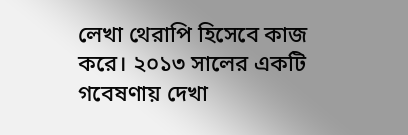লেখা থেরাপি হিসেবে কাজ করে। ২০১৩ সালের একটি গবেষণায় দেখা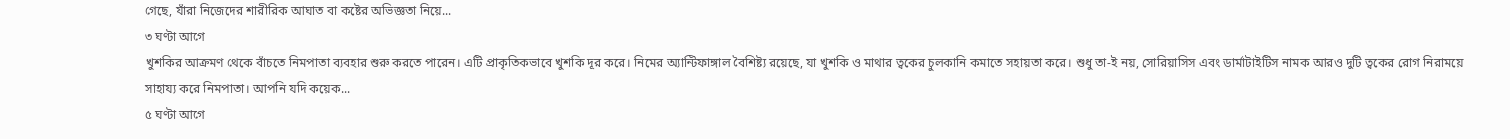গেছে, যাঁরা নিজেদের শারীরিক আঘাত বা কষ্টের অভিজ্ঞতা নিয়ে...
৩ ঘণ্টা আগে
খুশকির আক্রমণ থেকে বাঁচতে নিমপাতা ব্যবহার শুরু করতে পারেন। এটি প্রাকৃতিকভাবে খুশকি দূর করে। নিমের অ্যান্টিফাঙ্গাল বৈশিষ্ট্য রয়েছে, যা খুশকি ও মাথার ত্বকের চুলকানি কমাতে সহায়তা করে। শুধু তা-ই নয়, সোরিয়াসিস এবং ডার্মাটাইটিস নামক আরও দুটি ত্বকের রোগ নিরাময়ে সাহায্য করে নিমপাতা। আপনি যদি কয়েক...
৫ ঘণ্টা আগে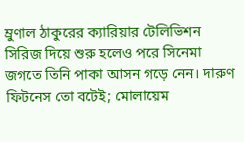ম্রুণাল ঠাকুরের ক্যারিয়ার টেলিভিশন সিরিজ দিয়ে শুরু হলেও পরে সিনেমা জগতে তিনি পাকা আসন গড়ে নেন। দারুণ ফিটনেস তো বটেই; মোলায়েম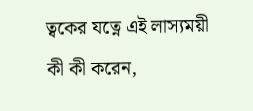ত্বকের যত্নে এই লাস্যময়ী কী কী করেন,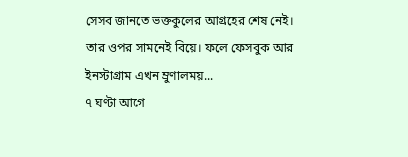সেসব জানতে ভক্তকুলের আগ্রহের শেষ নেই। তার ওপর সামনেই বিয়ে। ফলে ফেসবুক আর ইনস্টাগ্রাম এখন ম্রুণালময়...
৭ ঘণ্টা আগে